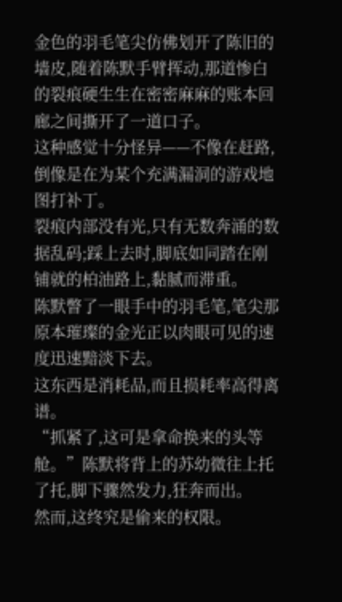金色的羽毛笔尖仿佛划开了陈旧的墙皮,随着陈默手臂挥动,那道惨白的裂痕硬生生在密密麻麻的账本回廊之间撕开了一道口子。
这种感觉十分怪异——不像在赶路,倒像是在为某个充满漏洞的游戏地图打补丁。
裂痕内部没有光,只有无数奔涌的数据乱码;踩上去时,脚底如同踏在刚铺就的柏油路上,黏腻而滞重。
陈默瞥了一眼手中的羽毛笔,笔尖那原本璀璨的金光正以肉眼可见的速度迅速黯淡下去。
这东西是消耗品,而且损耗率高得离谱。
“抓紧了,这可是拿命换来的头等舱。”陈默将背上的苏幼微往上托了托,脚下骤然发力,狂奔而出。
然而,这终究是偷来的权限。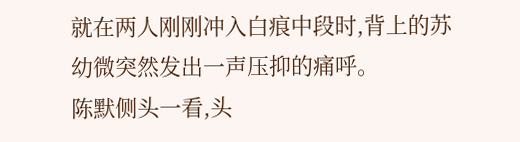就在两人刚刚冲入白痕中段时,背上的苏幼微突然发出一声压抑的痛呼。
陈默侧头一看,头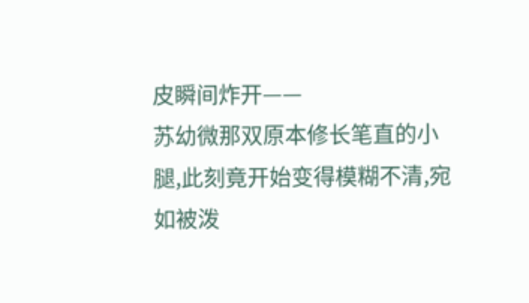皮瞬间炸开——
苏幼微那双原本修长笔直的小腿,此刻竟开始变得模糊不清,宛如被泼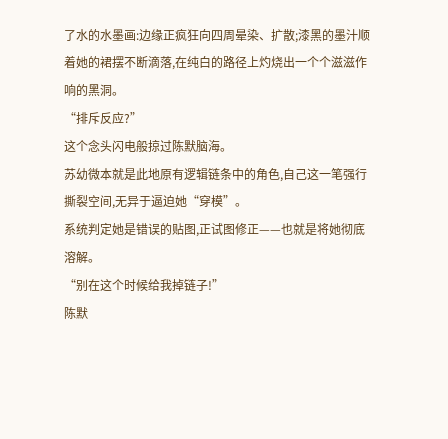了水的水墨画:边缘正疯狂向四周晕染、扩散;漆黑的墨汁顺着她的裙摆不断滴落,在纯白的路径上灼烧出一个个滋滋作响的黑洞。
“排斥反应?”
这个念头闪电般掠过陈默脑海。
苏幼微本就是此地原有逻辑链条中的角色,自己这一笔强行撕裂空间,无异于逼迫她“穿模”。
系统判定她是错误的贴图,正试图修正——也就是将她彻底溶解。
“别在这个时候给我掉链子!”
陈默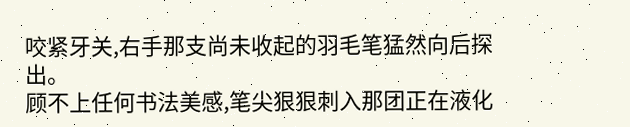咬紧牙关,右手那支尚未收起的羽毛笔猛然向后探出。
顾不上任何书法美感,笔尖狠狠刺入那团正在液化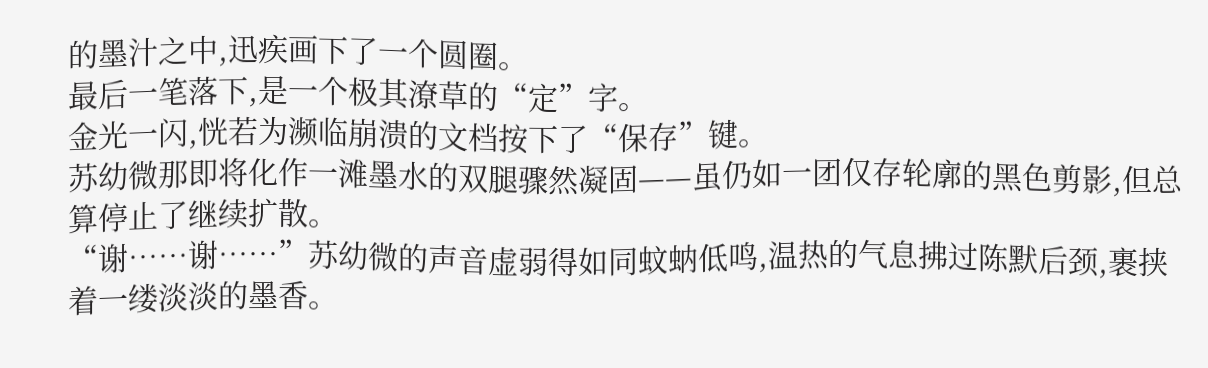的墨汁之中,迅疾画下了一个圆圈。
最后一笔落下,是一个极其潦草的“定”字。
金光一闪,恍若为濒临崩溃的文档按下了“保存”键。
苏幼微那即将化作一滩墨水的双腿骤然凝固——虽仍如一团仅存轮廓的黑色剪影,但总算停止了继续扩散。
“谢……谢……”苏幼微的声音虚弱得如同蚊蚋低鸣,温热的气息拂过陈默后颈,裹挟着一缕淡淡的墨香。